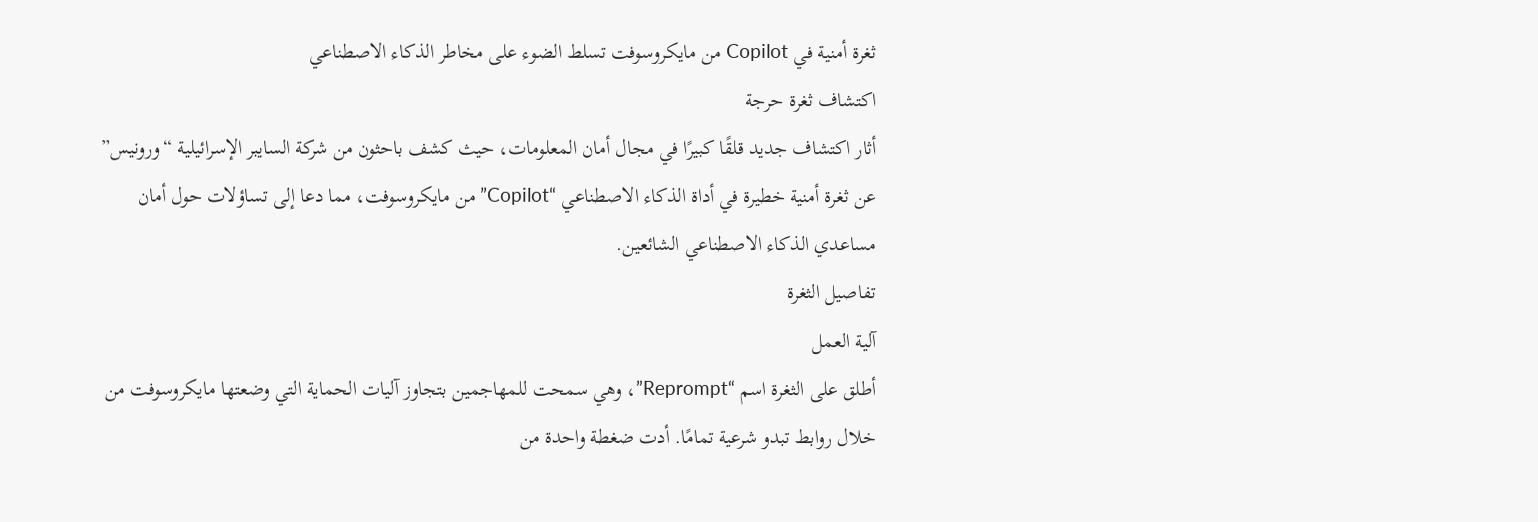ثغرة أمنية في Copilot من مايكروسوفت تسلط الضوء على مخاطر الذكاء الاصطناعي
اكتشاف ثغرة حرجة
أثار اكتشاف جديد قلقًا كبيرًا في مجال أمان المعلومات، حيث كشف باحثون من شركة السايبر الإسرائيلية “ورونيس” عن ثغرة أمنية خطيرة في أداة الذكاء الاصطناعي “Copilot” من مايكروسوفت، مما دعا إلى تساؤلات حول أمان مساعدي الذكاء الاصطناعي الشائعين.
تفاصيل الثغرة
آلية العمل
أطلق على الثغرة اسم “Reprompt”، وهي سمحت للمهاجمين بتجاوز آليات الحماية التي وضعتها مايكروسوفت من خلال روابط تبدو شرعية تمامًا. أدت ضغطة واحدة من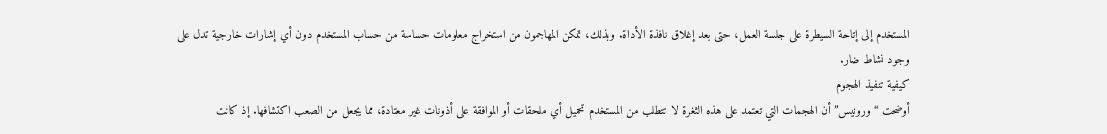المستخدم إلى إتاحة السيطرة على جلسة العمل، حتى بعد إغلاق نافذة الأداة. وبذلك، تمكن المهاجمون من استخراج معلومات حساسة من حساب المستخدم دون أي إشارات خارجية تدل على وجود نشاط ضار.
كيفية تنفيذ الهجوم
أوضحت “ورونيس” أن الهجمات التي تعتمد على هذه الثغرة لا تتطلب من المستخدم تحميل أي ملحقات أو الموافقة على أذونات غير معتادة، مما يجعل من الصعب اكتشافها. إذ كانت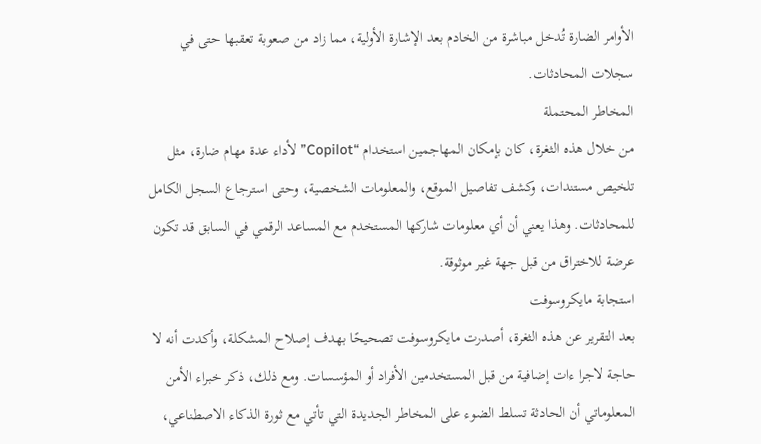الأوامر الضارة تُدخل مباشرة من الخادم بعد الإشارة الأولية، مما زاد من صعوبة تعقبها حتى في سجلات المحادثات.
المخاطر المحتملة
من خلال هذه الثغرة، كان بإمكان المهاجمين استخدام “Copilot” لأداء عدة مهام ضارة، مثل تلخيص مستندات، وكشف تفاصيل الموقع، والمعلومات الشخصية، وحتى استرجاع السجل الكامل للمحادثات. وهذا يعني أن أي معلومات شاركها المستخدم مع المساعد الرقمي في السابق قد تكون عرضة للاختراق من قبل جهة غير موثوقة.
استجابة مايكروسوفت
بعد التقرير عن هذه الثغرة، أصدرت مايكروسوفت تصحيحًا بهدف إصلاح المشكلة، وأكدت أنه لا حاجة لاجرا ءات إضافية من قبل المستخدمين الأفراد أو المؤسسات. ومع ذلك، ذكر خبراء الأمن المعلوماتي أن الحادثة تسلط الضوء على المخاطر الجديدة التي تأتي مع ثورة الذكاء الاصطناعي،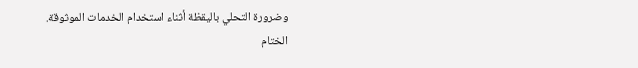وضرورة التحلي باليقظة أثناء استخدام الخدمات الموثوقة.
الختام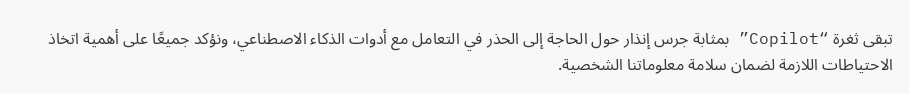تبقى ثغرة “Copilot” بمثابة جرس إنذار حول الحاجة إلى الحذر في التعامل مع أدوات الذكاء الاصطناعي، ونؤكد جميعًا على أهمية اتخاذ الاحتياطات اللازمة لضمان سلامة معلوماتنا الشخصية.